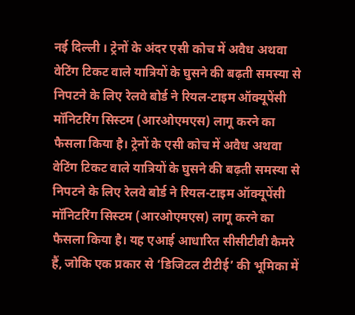नई दिल्ली । ट्रेनों के अंदर एसी कोच में अवैध अथवा वेटिंग टिकट वाले यात्रियों के घुसने की बढ़ती समस्या से निपटने के लिए रेलवे बोर्ड ने रियल-टाइम ऑक्यूपेंसी मॉनिटरिंग सिस्टम (आरओएमएस) लागू करने का फैसला किया है। ट्रेनों के एसी कोच में अवैध अथवा वेटिंग टिकट वाले यात्रियों के घुसने की बढ़ती समस्या से निपटने के लिए रेलवे बोर्ड ने रियल-टाइम ऑक्यूपेंसी मॉनिटरिंग सिस्टम (आरओएमएस) लागू करने का फैसला किया है। यह एआई आधारित सीसीटीवी कैमरे हैं, जोकि एक प्रकार से ‘डिजिटल टीटीई’ की भूमिका में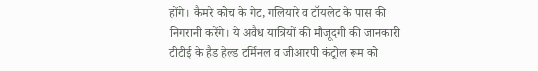होंगे। कैमरे कोच के गेट, गलियारे व टॉयलेट के पास की निगरानी करेंगे। ये अवैध यात्रियों की मौजूदगी की जानकारी टीटीई के हैड हेल्ड टर्मिनल व जीआरपी कंट्रोल रूम को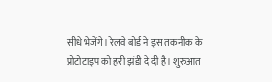सीधे भेजेंगे। रेलवे बोर्ड ने इस तकनीक के प्रोटोटाइप को हरी झंडी दे दी है। शुरुआत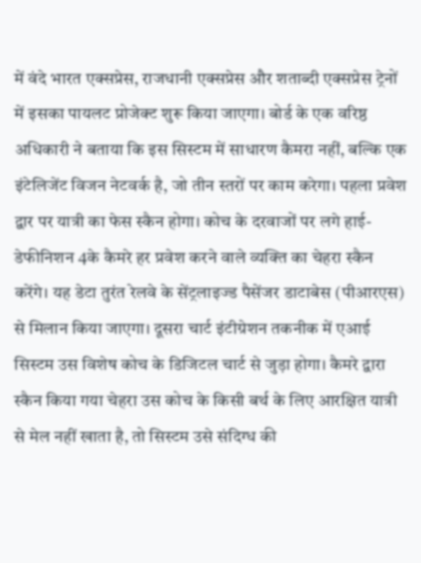में वंदे भारत एक्सप्रेस, राजधानी एक्सप्रेस और शताब्दी एक्सप्रेस ट्रेनों में इसका पायलट प्रोजेक्ट शुरू किया जाएगा। बोर्ड के एक वरिष्ठ अधिकारी ने बताया कि इस सिस्टम में साधारण कैमरा नहीं, बल्कि एक इंटेलिजेंट विजन नेटवर्क है, जो तीन स्तरों पर काम करेगा। पहला प्रवेश द्वार पर यात्री का फेस स्कैन होगा। कोच के दरवाजों पर लगे हाई-डेफीनिशन 4के कैमरे हर प्रवेश करने वाले व्यक्ति का चेहरा स्कैन करेंगे। यह डेटा तुरंत रेलवे के सेंट्रलाइज्ड पैसेंजर डाटाबेस (पीआरएस) से मिलान किया जाएगा। दूसरा चार्ट इंटीग्रेशन तकनीक में एआई सिस्टम उस विशेष कोच के डिजिटल चार्ट से जुड़ा होगा। कैमरे द्वारा स्कैन किया गया चेहरा उस कोच के किसी बर्थ के लिए आरक्षित यात्री से मेल नहीं खाता है, तो सिस्टम उसे संदिग्ध की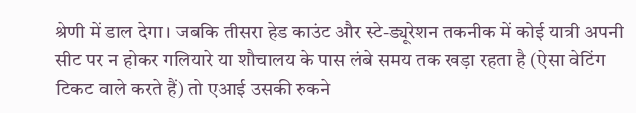श्रेणी में डाल देगा। जबकि तीसरा हेड काउंट और स्टे-ड्यूरेशन तकनीक में कोई यात्री अपनी सीट पर न होकर गलियारे या शौचालय के पास लंबे समय तक खड़ा रहता है (ऐसा वेटिंग टिकट वाले करते हैं) तो एआई उसकी रुकने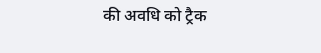की अवधि को ट्रैक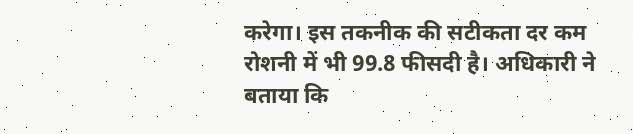करेगा। इस तकनीक की सटीकता दर कम रोशनी में भी 99.8 फीसदी है। अधिकारी ने बताया कि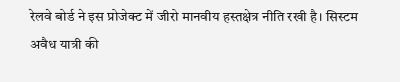रेलवे बोर्ड ने इस प्रोजेक्ट में जीरो मानवीय हस्तक्षेत्र नीति रखी है। सिस्टम अवैध यात्री की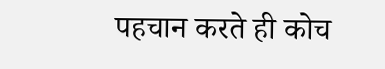पहचान करते ही कोच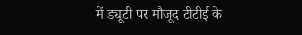में ड्यूटी पर मौजूद टीटीई के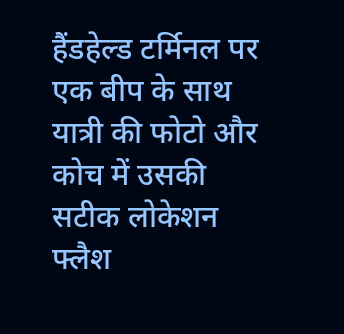हैंडहेल्ड टर्मिनल पर एक बीप के साथ यात्री की फोटो और कोच में उसकी सटीक लोकेशन फ्लैश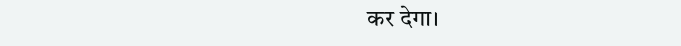कर देगा।